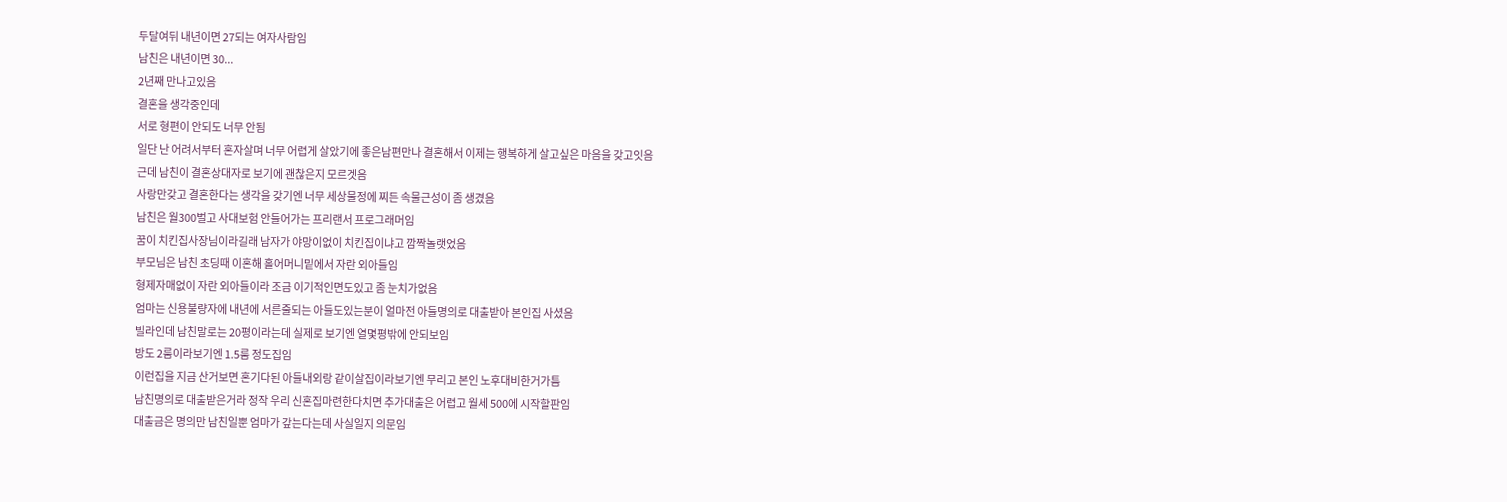두달여뒤 내년이면 27되는 여자사람임
남친은 내년이면 30...
2년째 만나고있음
결혼을 생각중인데
서로 형편이 안되도 너무 안됨
일단 난 어려서부터 혼자살며 너무 어렵게 살았기에 좋은남편만나 결혼해서 이제는 행복하게 살고싶은 마음을 갖고잇음
근데 남친이 결혼상대자로 보기에 괜찮은지 모르겟음
사랑만갖고 결혼한다는 생각을 갖기엔 너무 세상물정에 찌든 속물근성이 좀 생겼음
남친은 월300벌고 사대보험 안들어가는 프리랜서 프로그래머임
꿈이 치킨집사장님이라길래 남자가 야망이없이 치킨집이냐고 깜짝놀랫었음
부모님은 남친 초딩때 이혼해 홀어머니밑에서 자란 외아들임
형제자매없이 자란 외아들이라 조금 이기적인면도있고 좀 눈치가없음
엄마는 신용불량자에 내년에 서른줄되는 아들도있는분이 얼마전 아들명의로 대출받아 본인집 사셨음
빌라인데 남친말로는 20평이라는데 실제로 보기엔 열몇평밖에 안되보임
방도 2룸이라보기엔 1.5룸 정도집임
이런집을 지금 산거보면 혼기다된 아들내외랑 같이살집이라보기엔 무리고 본인 노후대비한거가틈
남친명의로 대출받은거라 정작 우리 신혼집마련한다치면 추가대출은 어렵고 월세 500에 시작할판임
대출금은 명의만 남친일뿐 엄마가 갚는다는데 사실일지 의문임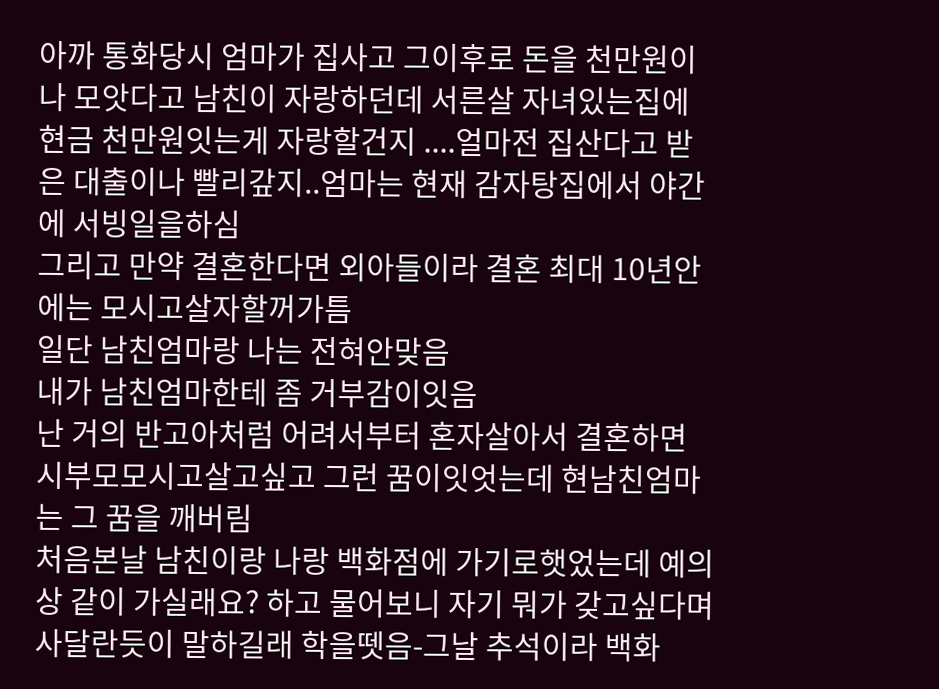아까 통화당시 엄마가 집사고 그이후로 돈을 천만원이나 모앗다고 남친이 자랑하던데 서른살 자녀있는집에 현금 천만원잇는게 자랑할건지 ....얼마전 집산다고 받은 대출이나 빨리갚지..엄마는 현재 감자탕집에서 야간에 서빙일을하심
그리고 만약 결혼한다면 외아들이라 결혼 최대 10년안에는 모시고살자할꺼가틈
일단 남친엄마랑 나는 전혀안맞음
내가 남친엄마한테 좀 거부감이잇음
난 거의 반고아처럼 어려서부터 혼자살아서 결혼하면 시부모모시고살고싶고 그런 꿈이잇엇는데 현남친엄마는 그 꿈을 깨버림
처음본날 남친이랑 나랑 백화점에 가기로햇었는데 예의상 같이 가실래요? 하고 물어보니 자기 뭐가 갖고싶다며 사달란듯이 말하길래 학을뗏음-그날 추석이라 백화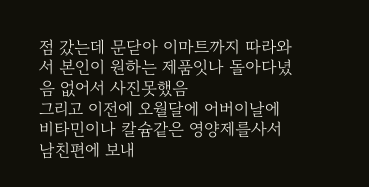점 갔는데 문닫아 이마트까지 따라와서 본인이 원하는 제품잇나 돌아다녔음 없어서 사진못했음
그리고 이전에 오월달에 어버이날에 비타민이나 칼슘같은 영양제를사서 남친편에 보내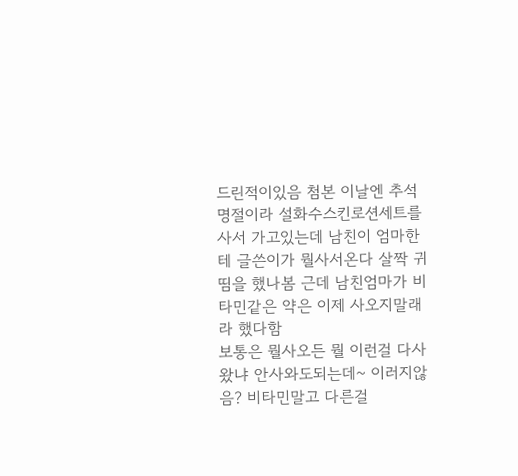드린적이있음 첨본 이날엔 추석명절이라 설화수스킨로션세트를 사서 가고있는데 남친이 엄마한테 글쓴이가 뭘사서온다 살짝 귀띰을 했나봄 근데 남친엄마가 비타민같은 약은 이제 사오지말래라 했다함
보통은 뭘사오든 뭘 이런걸 다사왔냐 안사와도되는데~ 이러지않음? 비타민말고 다른걸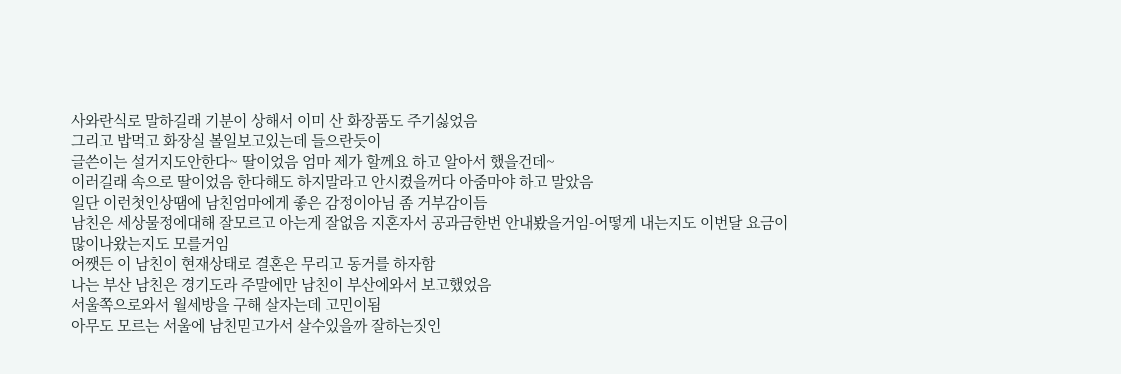사와란식로 말하길래 기분이 상해서 이미 산 화장품도 주기싫었음
그리고 밥먹고 화장실 볼일보고있는데 들으란듯이
글쓴이는 설거지도안한다~ 딸이었음 엄마 제가 할께요 하고 알아서 했을건데~
이러길래 속으로 딸이었음 한다해도 하지말라고 안시켰을꺼다 아줌마야 하고 말았음
일단 이런첫인상땜에 남친엄마에게 좋은 감정이아님 좀 거부감이듬
남친은 세상물정에대해 잘모르고 아는게 잘없음 지혼자서 공과금한번 안내봤을거임-어떻게 내는지도 이번달 요금이 많이나왔는지도 모를거임
어쨋든 이 남친이 현재상태로 결혼은 무리고 동거를 하자함
나는 부산 남친은 경기도라 주말에만 남친이 부산에와서 보고했었음
서울쪽으로와서 월세방을 구해 살자는데 고민이됨
아무도 모르는 서울에 남친믿고가서 살수있을까 잘하는짓인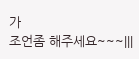가
조언좀 해주세요~~~|||